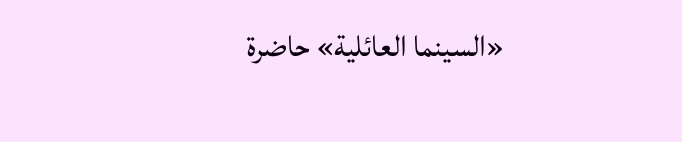«السينما العائلية» حاضرة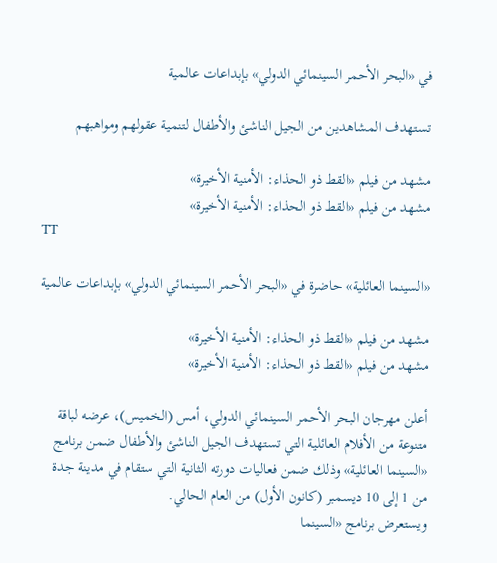في «البحر الأحمر السينمائي الدولي» بإبداعات عالمية

تستهدف المشاهدين من الجيل الناشئ والأطفال لتنمية عقولهم ومواهبهم

مشهد من فيلم «القط ذو الحذاء: الأمنية الأخيرة»
مشهد من فيلم «القط ذو الحذاء: الأمنية الأخيرة»
TT

«السينما العائلية» حاضرة في «البحر الأحمر السينمائي الدولي» بإبداعات عالمية

مشهد من فيلم «القط ذو الحذاء: الأمنية الأخيرة»
مشهد من فيلم «القط ذو الحذاء: الأمنية الأخيرة»

أعلن مهرجان البحر الأحمر السينمائي الدولي، أمس (الخميس)، عرضه لباقة متنوعة من الأفلام العائلية التي تستهدف الجيل الناشئ والأطفال ضمن برنامج «السينما العائلية» وذلك ضمن فعاليات دورته الثانية التي ستقام في مدينة جدة من 1 إلى 10 ديسمبر (كانون الأول) من العام الحالي.
ويستعرض برنامج «السينما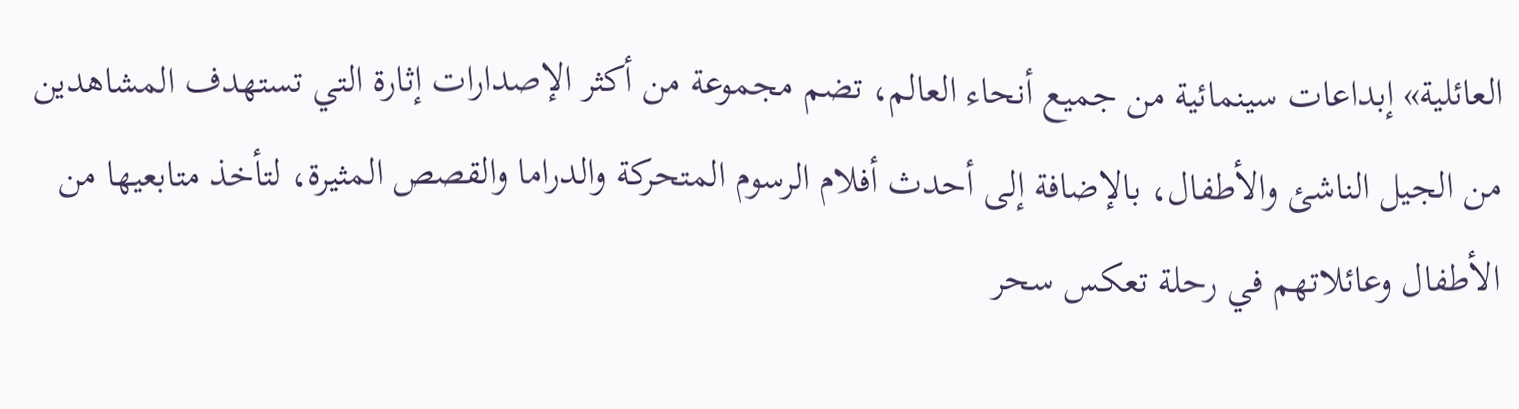العائلية» إبداعات سينمائية من جميع أنحاء العالم، تضم مجموعة من أكثر الإصدارات إثارة التي تستهدف المشاهدين من الجيل الناشئ والأطفال، بالإضافة إلى أحدث أفلام الرسوم المتحركة والدراما والقصص المثيرة، لتأخذ متابعيها من الأطفال وعائلاتهم في رحلة تعكس سحر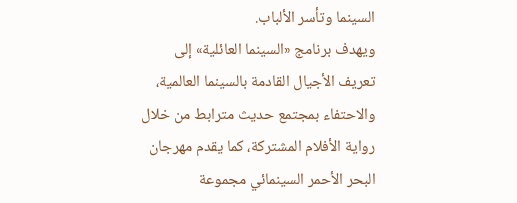السينما وتأسر الألباب.
ويهدف برنامج «السينما العائلية» إلى تعريف الأجيال القادمة بالسينما العالمية، والاحتفاء بمجتمع حديث مترابط من خلال رواية الأفلام المشتركة، كما يقدم مهرجان البحر الأحمر السينمائي مجموعة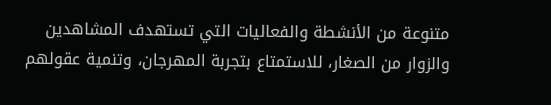متنوعة من الأنشطة والفعاليات التي تستهدف المشاهدين والزوار من الصغار، للاستمتاع بتجربة المهرجان، وتنمية عقولهم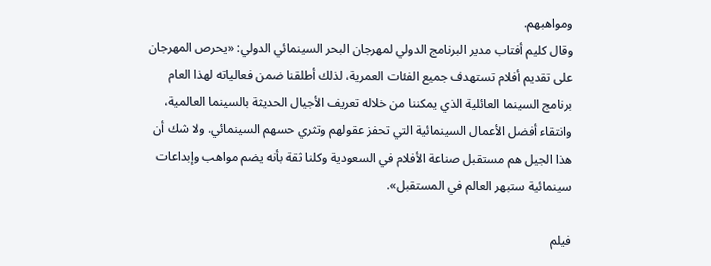ومواهبهم.
وقال كليم أفتاب مدير البرنامج الدولي لمهرجان البحر السينمائي الدولي: «يحرص المهرجان على تقديم أفلام تستهدف جميع الفئات العمرية، لذلك أطلقنا ضمن فعالياته لهذا العام برنامج السينما العائلية الذي يمكننا من خلاله تعريف الأجيال الحديثة بالسينما العالمية، وانتقاء أفضل الأعمال السينمائية التي تحفز عقولهم وتثري حسهم السينمائي. ولا شك أن هذا الجيل هم مستقبل صناعة الأفلام في السعودية وكلنا ثقة بأنه يضم مواهب وإبداعات سينمائية ستبهر العالم في المستقبل».

فيلم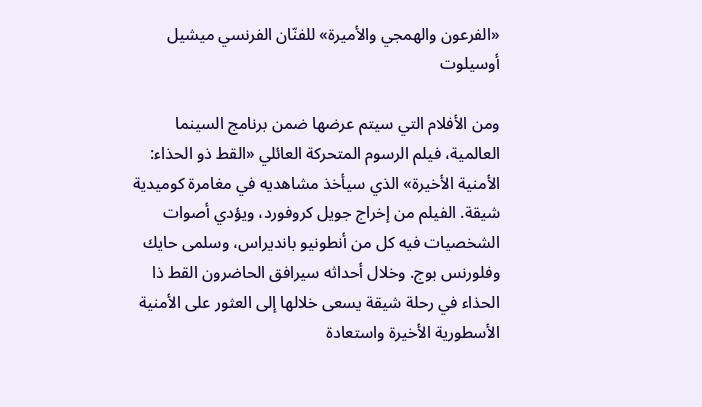«الفرعون والهمجي والأميرة» للفنّان الفرنسي ميشيل أوسيلوت

ومن الأفلام التي سيتم عرضها ضمن برنامج السينما العالمية، فيلم الرسوم المتحركة العائلي «القط ذو الحذاء: الأمنية الأخيرة» الذي سيأخذ مشاهديه في مغامرة كوميدية شيقة. الفيلم من إخراج جويل كروفورد، ويؤدي أصوات الشخصيات فيه كل من أنطونيو بانديراس، وسلمى حايك وفلورنس بوج. وخلال أحداثه سيرافق الحاضرون القط ذا الحذاء في رحلة شيقة يسعى خلالها إلى العثور على الأمنية الأسطورية الأخيرة واستعادة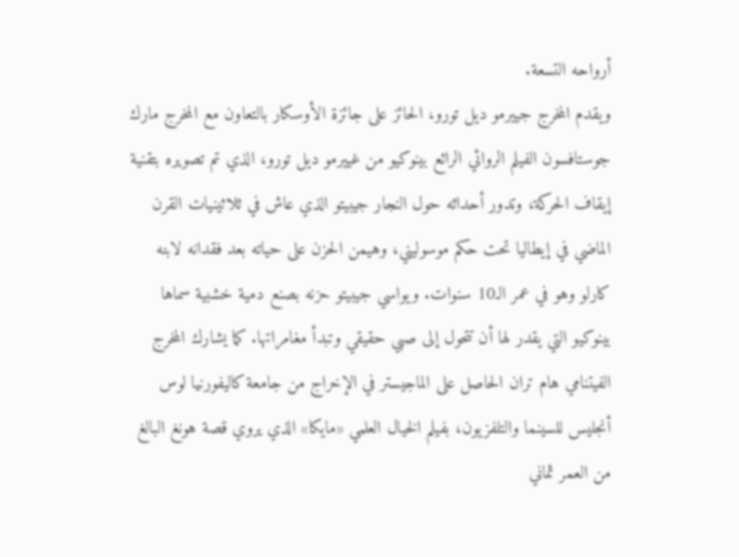أرواحه التسعة.
ويقدم المخرج جييرمو ديل تورو، الحائز على جائزة الأوسكار بالتعاون مع المخرج مارك جوستافسون الفيلم الروائي الرائع بينوكيو من غييرمو ديل تورو، الذي تم تصويره بتقنية إيقاف الحركة، وتدور أحداثه حول النجار جيبيتو الذي عاش في ثلاثينيات القرن الماضي في إيطاليا تحت حكم موسوليني، وهيمن الحزن على حياته بعد فقدانه لابنه كارلو وهو في عمر الـ10 سنوات. ويواسي جيبيتو حزنه بصنع دمية خشبية سماها بينوكيو التي يقدر لها أن تتحول إلى صبي حقيقي وتبدأ مغامراتها. كما يشارك المخرج الفيتنامي هام تران الحاصل على الماجيستر في الإخراج من جامعة كاليفورنيا لوس أنجليس للسينما والتلفزيون، بفيلم الخيال العلمي «مايكا» الذي يروي قصة هونغ البالغ من العمر ثماني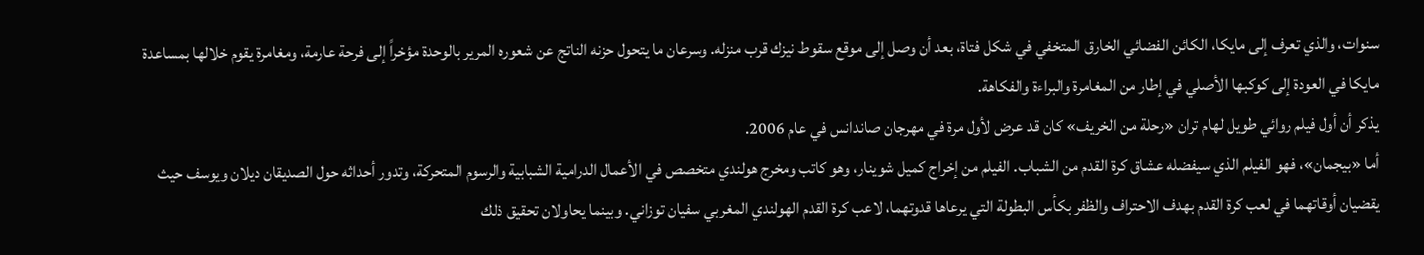سنوات، والذي تعرف إلى مايكا، الكائن الفضائي الخارق المتخفي في شكل فتاة، بعد أن وصل إلى موقع سقوط نيزك قرب منزله. وسرعان ما يتحول حزنه الناتج عن شعوره المرير بالوحدة مؤخراً إلى فرحة عارمة، ومغامرة يقوم خلالها بمساعدة مايكا في العودة إلى كوكبها الأصلي في إطار من المغامرة والبراءة والفكاهة.
يذكر أن أول فيلم روائي طويل لهام تران «رحلة من الخريف» كان قد عرض لأول مرة في مهرجان صاندانس في عام 2006.
أما «بيجمان»، فهو الفيلم الذي سيفضله عشاق كرة القدم من الشباب. الفيلم من إخراج كميل شوينار، وهو كاتب ومخرج هولندي متخصص في الأعمال الدرامية الشبابية والرسوم المتحركة، وتدور أحداثه حول الصديقان ديلان ويوسف حيث يقضيان أوقاتهما في لعب كرة القدم بهدف الاحتراف والظفر بكأس البطولة التي يرعاها قدوتهما، لاعب كرة القدم الهولندي المغربي سفيان توزاني. وبينما يحاولان تحقيق ذلك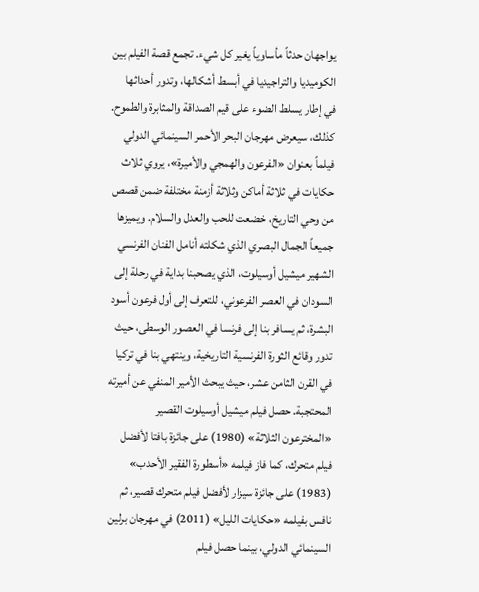يواجهان حدثاً مأساوياً يغير كل شيء. تجمع قصة الفيلم بين الكوميديا والتراجيديا في أبسط أشكالها، وتدور أحداثها في إطار يسلط الضوء على قيم الصداقة والمثابرة والطموح.
كذلك، سيعرض مهرجان البحر الأحمر السينمائي الدولي فيلماً بعنوان «الفرعون والهمجي والأميرة»، يروي ثلاث حكايات في ثلاثة أماكن وثلاثة أزمنة مختلفة ضمن قصص من وحي التاريخ، خضعت للحب والعدل والسلام. ويميزها جميعاً الجمال البصري الذي شكلته أنامل الفنان الفرنسي الشهير ميشيل أوسيلوت، الذي يصحبنا بداية في رحلة إلى السودان في العصر الفرعوني، للتعرف إلى أول فرعون أسود البشرة، ثم يسافر بنا إلى فرنسا في العصور الوسطى، حيث تدور وقائع الثورة الفرنسية التاريخية، وينتهي بنا في تركيا في القرن الثامن عشر، حيث يبحث الأمير المنفي عن أميرته المحتجبة. حصل فيلم ميشيل أوسيلوت القصير «المخترعون الثلاثة» (1980) على جائزة بافتا لأفضل فيلم متحرك، كما فاز فيلمه «أسطورة الفقير الأحدب» (1983) على جائزة سيزار لأفضل فيلم متحرك قصير، ثم نافس بفيلمه «حكايات الليل» (2011) في مهرجان برلين السينمائي الدولي، بينما حصل فيلم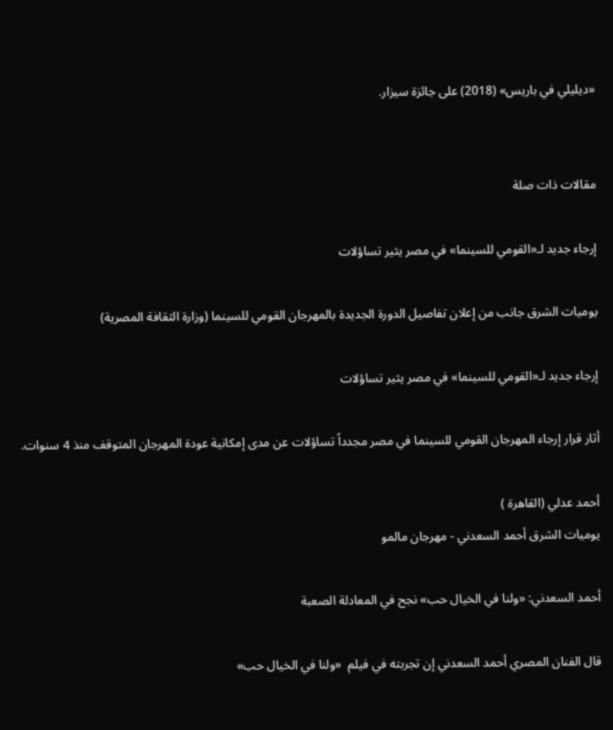«ديليلي في باريس» (2018) على جائزة سيزار.


مقالات ذات صلة

إرجاء جديد لـ«القومي للسينما» في مصر يثير تساؤلات

يوميات الشرق جانب من إعلان تفاصيل الدورة الجديدة بالمهرجان القومي للسينما (وزارة الثقافة المصرية)

إرجاء جديد لـ«القومي للسينما» في مصر يثير تساؤلات

أثار قرار إرجاء المهرجان القومي للسينما في مصر مجدداً تساؤلات عن مدى إمكانية عودة المهرجان المتوقف منذ 4 سنوات.

أحمد عدلي (القاهرة )
يوميات الشرق أحمد السعدني - مهرجان مالمو

أحمد السعدني: «ولنا في الخيال حب» نجح في المعادلة الصعبة

قال الفنان المصري أحمد السعدني إن تجربته في فيلم  «ولنا في الخيال حب»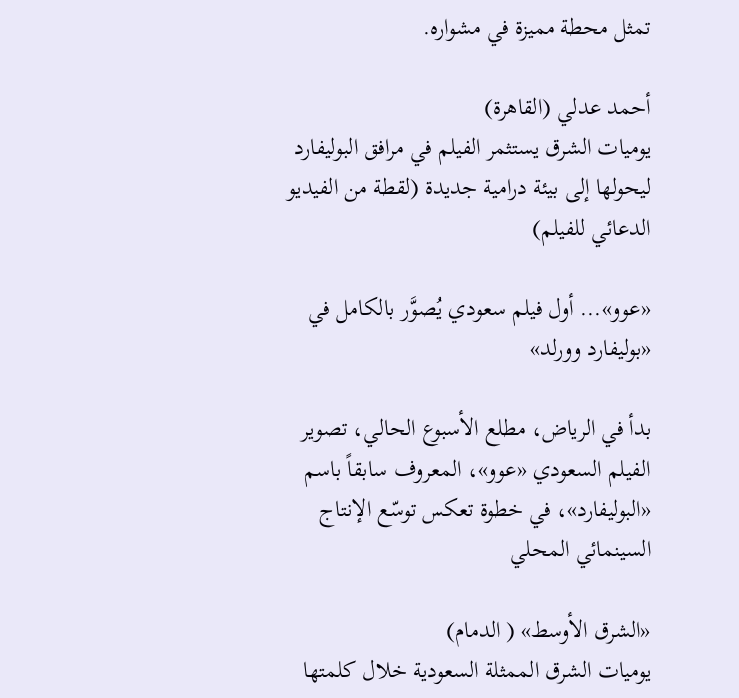تمثل محطة مميزة في مشواره.

أحمد عدلي (القاهرة)
يوميات الشرق يستثمر الفيلم في مرافق البوليفارد ليحولها إلى بيئة درامية جديدة (لقطة من الفيديو الدعائي للفيلم)

«عوو»... أول فيلم سعودي يُصوَّر بالكامل في «بوليفارد وورلد»

بدأ في الرياض، مطلع الأسبوع الحالي، تصوير الفيلم السعودي «عوو»، المعروف سابقاً باسم «البوليفارد»، في خطوة تعكس توسّع الإنتاج السينمائي المحلي

«الشرق الأوسط» ( الدمام)
يوميات الشرق الممثلة السعودية خلال كلمتها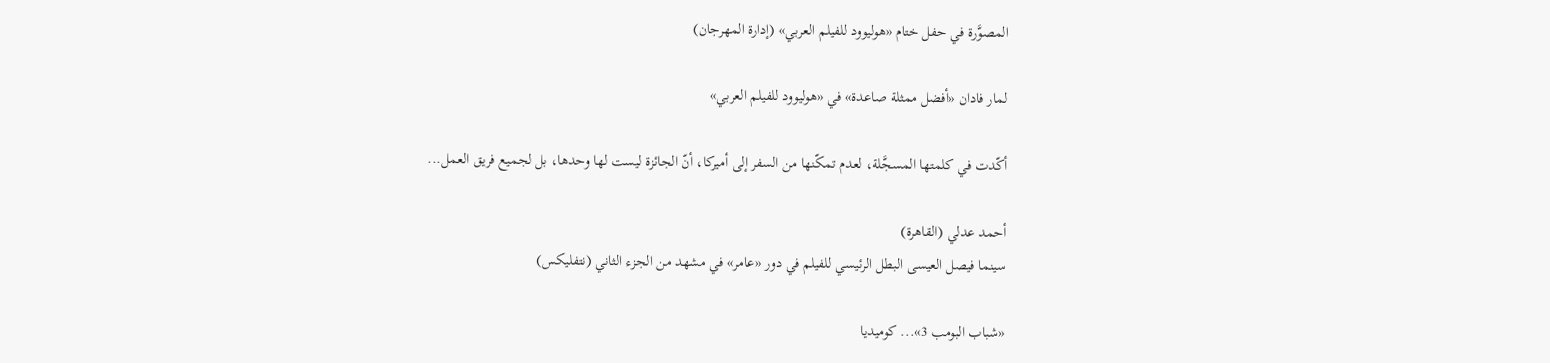المصوَّرة في حفل ختام «هوليوود للفيلم العربي» (إدارة المهرجان)

لمار فادان «أفضل ممثلة صاعدة» في «هوليوود للفيلم العربي»

أكّدت في كلمتها المسجَّلة، لعدم تمكّنها من السفر إلى أميركا، أنّ الجائزة ليست لها وحدها، بل لجميع فريق العمل...

أحمد عدلي (القاهرة)
سينما فيصل العيسى البطل الرئيسي للفيلم في دور «عامر» في مشهد من الجزء الثاني (نتفليكس)

«شباب البومب 3»... كوميديا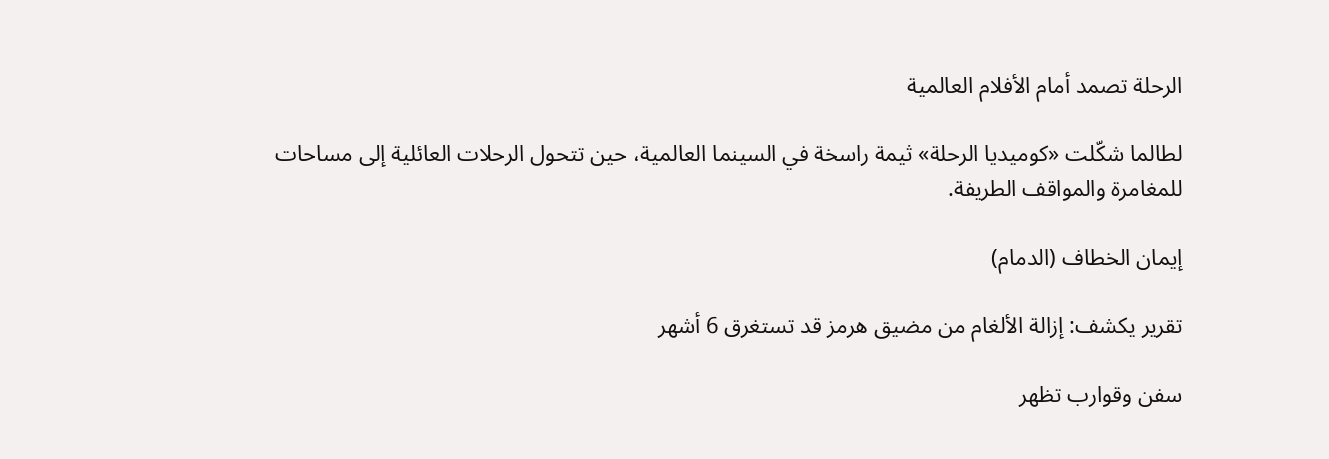الرحلة تصمد أمام الأفلام العالمية

لطالما شكّلت «كوميديا الرحلة» ثيمة راسخة في السينما العالمية، حين تتحول الرحلات العائلية إلى مساحات للمغامرة والمواقف الطريفة.

إيمان الخطاف (الدمام)

تقرير يكشف: إزالة الألغام من مضيق هرمز قد تستغرق 6 أشهر

سفن وقوارب تظهر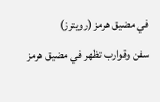في مضيق هرمز (رويترز)
سفن وقوارب تظهر في مضيق هرمز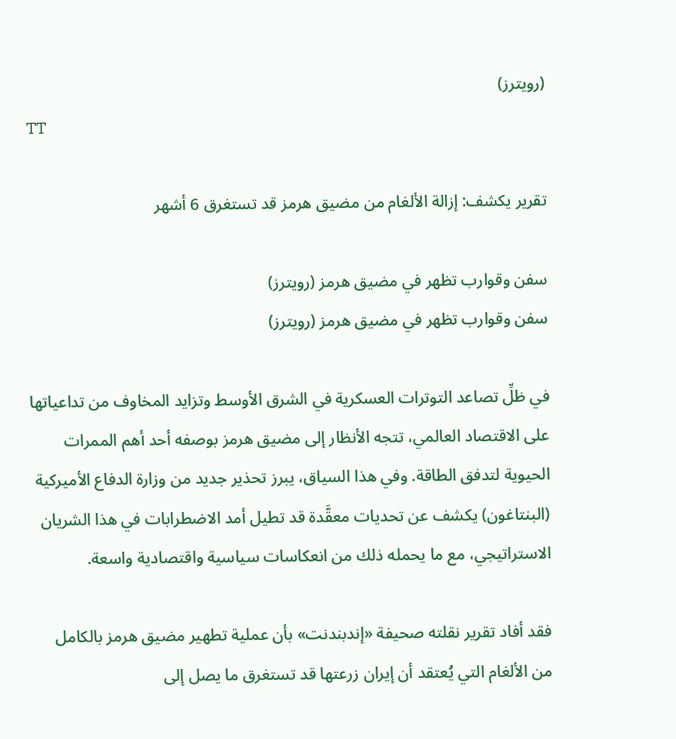(رويترز)
TT

تقرير يكشف: إزالة الألغام من مضيق هرمز قد تستغرق 6 أشهر

سفن وقوارب تظهر في مضيق هرمز (رويترز)
سفن وقوارب تظهر في مضيق هرمز (رويترز)

في ظلِّ تصاعد التوترات العسكرية في الشرق الأوسط وتزايد المخاوف من تداعياتها على الاقتصاد العالمي، تتجه الأنظار إلى مضيق هرمز بوصفه أحد أهم الممرات الحيوية لتدفق الطاقة. وفي هذا السياق، يبرز تحذير جديد من وزارة الدفاع الأميركية (البنتاغون) يكشف عن تحديات معقَّدة قد تطيل أمد الاضطرابات في هذا الشريان الاستراتيجي، مع ما يحمله ذلك من انعكاسات سياسية واقتصادية واسعة.

فقد أفاد تقرير نقلته صحيفة «إندبندنت» بأن عملية تطهير مضيق هرمز بالكامل من الألغام التي يُعتقد أن إيران زرعتها قد تستغرق ما يصل إلى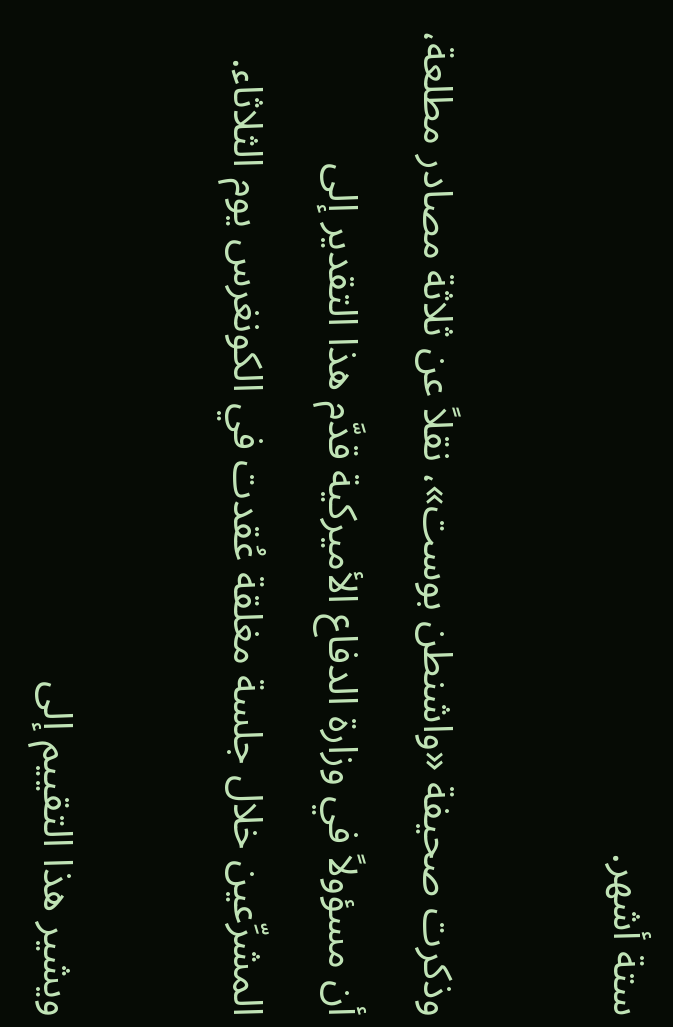ستة أشهر.

وذكرت صحيفة «واشنطن بوست»، نقلاً عن ثلاثة مصادر مطلعة، أن مسؤولاً في وزارة الدفاع الأميركية قدَّم هذا التقدير إلى المشرِّعين خلال جلسة مغلقة عُقدت في الكونغرس يوم الثلاثاء.

ويشير هذا التقييم إلى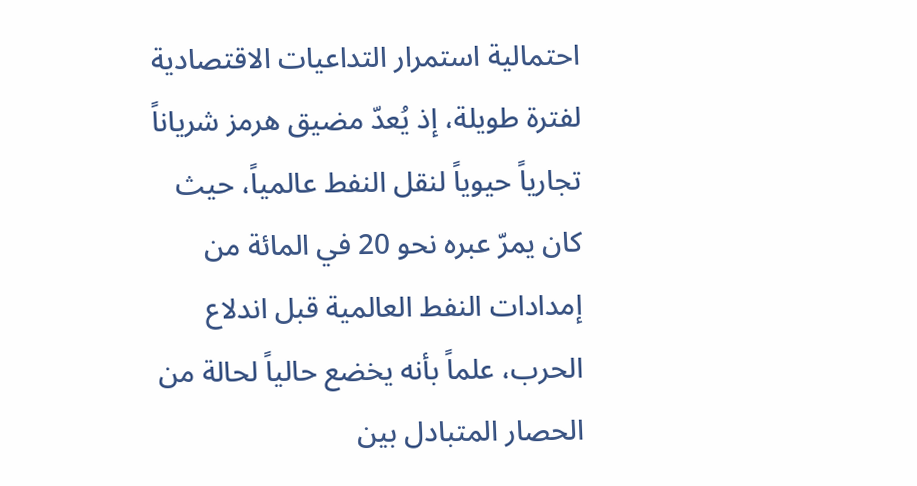احتمالية استمرار التداعيات الاقتصادية لفترة طويلة، إذ يُعدّ مضيق هرمز شرياناً تجارياً حيوياً لنقل النفط عالمياً، حيث كان يمرّ عبره نحو 20 في المائة من إمدادات النفط العالمية قبل اندلاع الحرب، علماً بأنه يخضع حالياً لحالة من الحصار المتبادل بين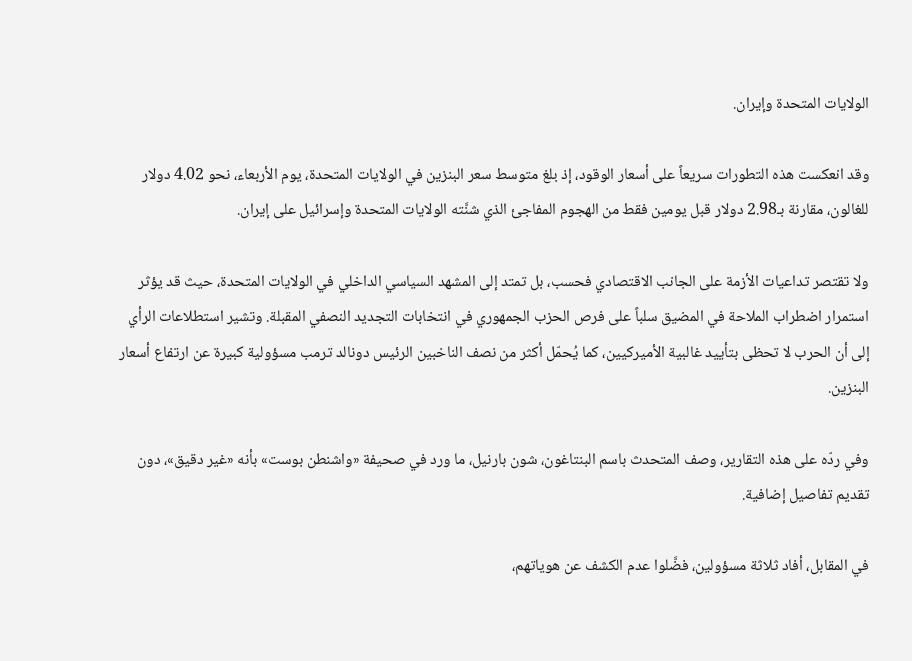الولايات المتحدة وإيران.

وقد انعكست هذه التطورات سريعاً على أسعار الوقود، إذ بلغ متوسط سعر البنزين في الولايات المتحدة، يوم الأربعاء، نحو 4.02 دولار للغالون، مقارنة بـ2.98 دولار قبل يومين فقط من الهجوم المفاجئ الذي شنَّته الولايات المتحدة وإسرائيل على إيران.

ولا تقتصر تداعيات الأزمة على الجانب الاقتصادي فحسب، بل تمتد إلى المشهد السياسي الداخلي في الولايات المتحدة، حيث قد يؤثر استمرار اضطراب الملاحة في المضيق سلباً على فرص الحزب الجمهوري في انتخابات التجديد النصفي المقبلة. وتشير استطلاعات الرأي إلى أن الحرب لا تحظى بتأييد غالبية الأميركيين، كما يُحمّل أكثر من نصف الناخبين الرئيس دونالد ترمب مسؤولية كبيرة عن ارتفاع أسعار البنزين.

وفي ردّه على هذه التقارير، وصف المتحدث باسم البنتاغون، شون بارنيل، ما ورد في صحيفة «واشنطن بوست» بأنه «غير دقيق»، دون تقديم تفاصيل إضافية.

في المقابل، أفاد ثلاثة مسؤولين، فضَّلوا عدم الكشف عن هوياتهم،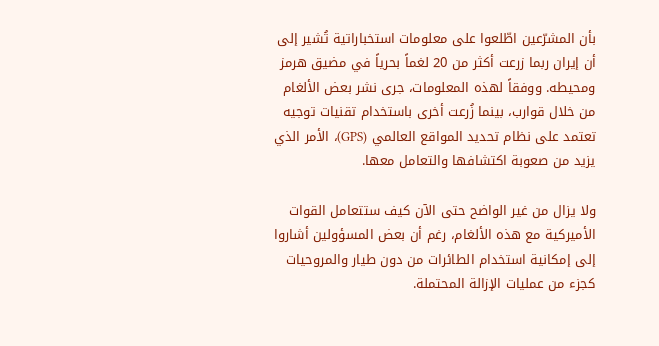بأن المشرّعين اطّلعوا على معلومات استخباراتية تُشير إلى أن إيران ربما زرعت أكثر من 20 لغماً بحرياً في مضيق هرمز ومحيطه. ووفقاً لهذه المعلومات، جرى نشر بعض الألغام من خلال قوارب، بينما زُرعت أخرى باستخدام تقنيات توجيه تعتمد على نظام تحديد المواقع العالمي (GPS)، الأمر الذي يزيد من صعوبة اكتشافها والتعامل معها.

ولا يزال من غير الواضح حتى الآن كيف ستتعامل القوات الأميركية مع هذه الألغام، رغم أن بعض المسؤولين أشاروا إلى إمكانية استخدام الطائرات من دون طيار والمروحيات كجزء من عمليات الإزالة المحتملة.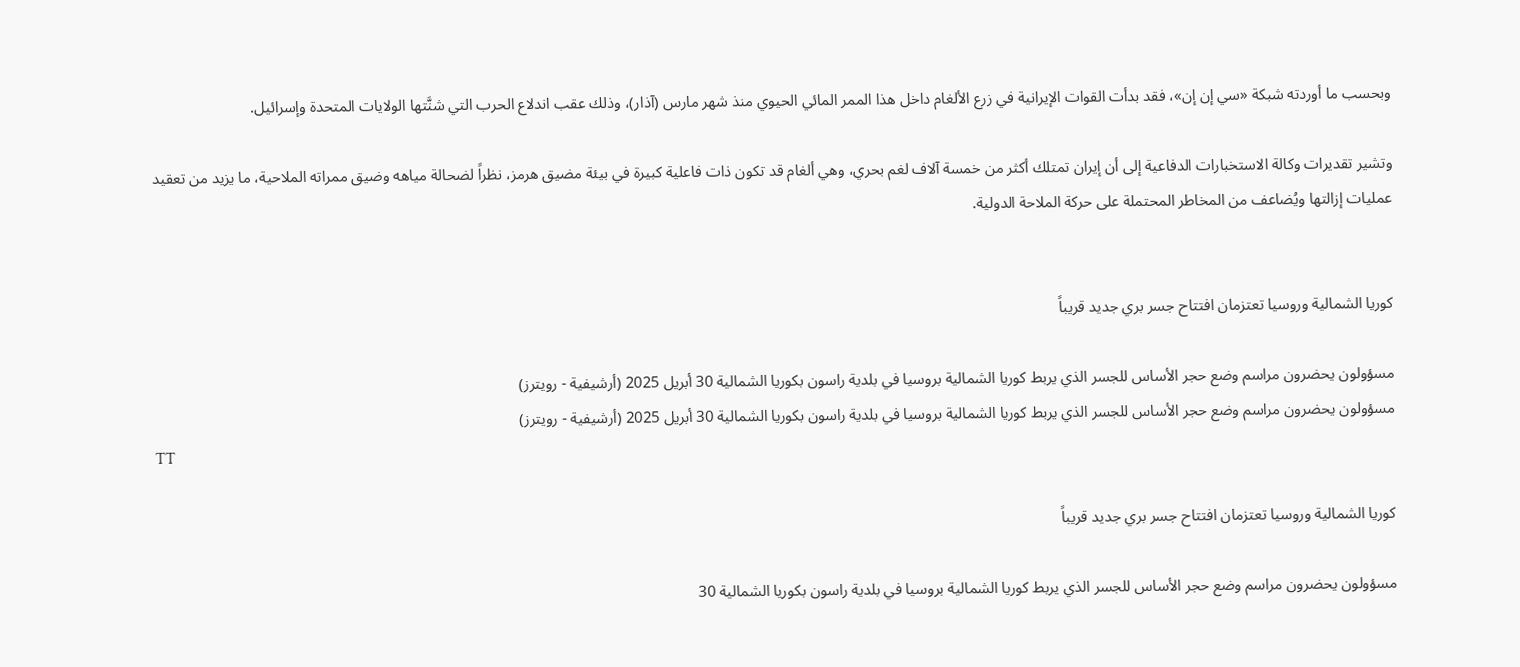وبحسب ما أوردته شبكة «سي إن إن»، فقد بدأت القوات الإيرانية في زرع الألغام داخل هذا الممر المائي الحيوي منذ شهر مارس (آذار)، وذلك عقب اندلاع الحرب التي شنَّتها الولايات المتحدة وإسرائيل.

وتشير تقديرات وكالة الاستخبارات الدفاعية إلى أن إيران تمتلك أكثر من خمسة آلاف لغم بحري، وهي ألغام قد تكون ذات فاعلية كبيرة في بيئة مضيق هرمز، نظراً لضحالة مياهه وضيق ممراته الملاحية، ما يزيد من تعقيد عمليات إزالتها ويُضاعف من المخاطر المحتملة على حركة الملاحة الدولية.


كوريا الشمالية وروسيا تعتزمان افتتاح جسر بري جديد قريباً

مسؤولون يحضرون مراسم وضع حجر الأساس للجسر الذي يربط كوريا الشمالية بروسيا في بلدية راسون بكوريا الشمالية 30 أبريل 2025 (أرشيفية - رويترز)
مسؤولون يحضرون مراسم وضع حجر الأساس للجسر الذي يربط كوريا الشمالية بروسيا في بلدية راسون بكوريا الشمالية 30 أبريل 2025 (أرشيفية - رويترز)
TT

كوريا الشمالية وروسيا تعتزمان افتتاح جسر بري جديد قريباً

مسؤولون يحضرون مراسم وضع حجر الأساس للجسر الذي يربط كوريا الشمالية بروسيا في بلدية راسون بكوريا الشمالية 30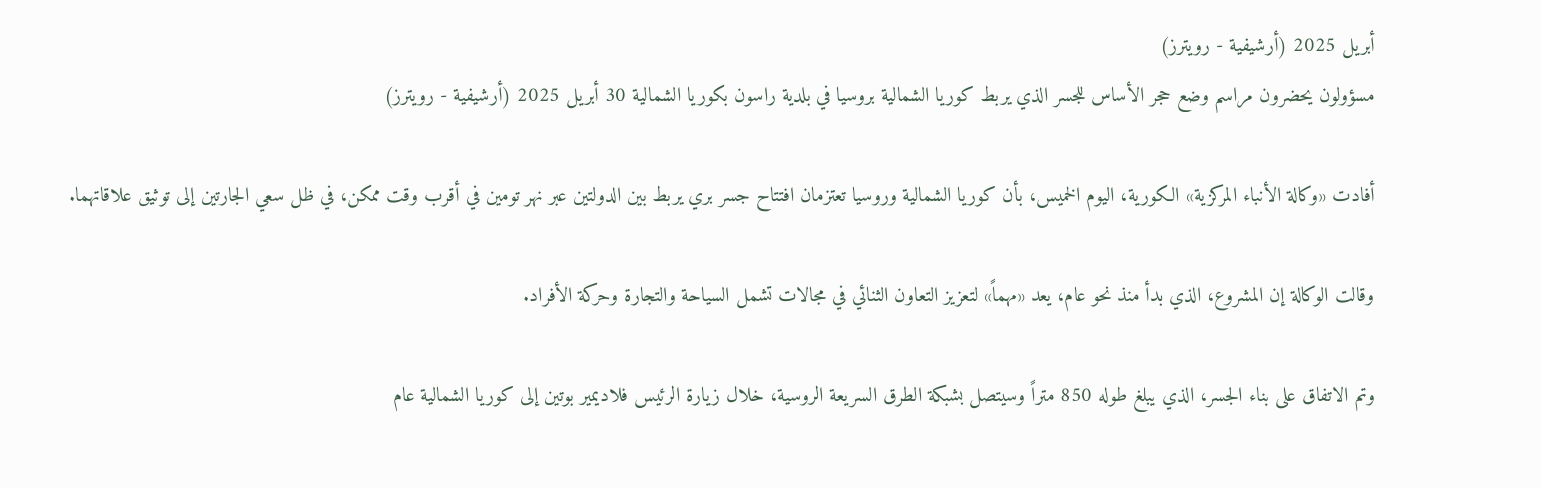أبريل 2025 (أرشيفية - رويترز)
مسؤولون يحضرون مراسم وضع حجر الأساس للجسر الذي يربط كوريا الشمالية بروسيا في بلدية راسون بكوريا الشمالية 30 أبريل 2025 (أرشيفية - رويترز)

أفادت «وكالة الأنباء المركزية» الكورية، اليوم الخميس، بأن كوريا الشمالية وروسيا تعتزمان افتتاح جسر بري يربط بين الدولتين عبر نهر تومين في أقرب وقت ممكن، في ظل ‌سعي الجارتين ‌إلى توثيق ‌علاقاتهما.

وقالت الوكالة إن المشروع، الذي بدأ منذ نحو عام، يعد «مهماً» لتعزيز التعاون الثنائي في مجالات تشمل السياحة والتجارة وحركة الأفراد.

وتم الاتفاق على بناء الجسر، ‌الذي ‌يبلغ طوله 850 متراً ‌وسيتصل بشبكة الطرق السريعة ‌الروسية، خلال زيارة الرئيس فلاديمير بوتين إلى كوريا الشمالية عام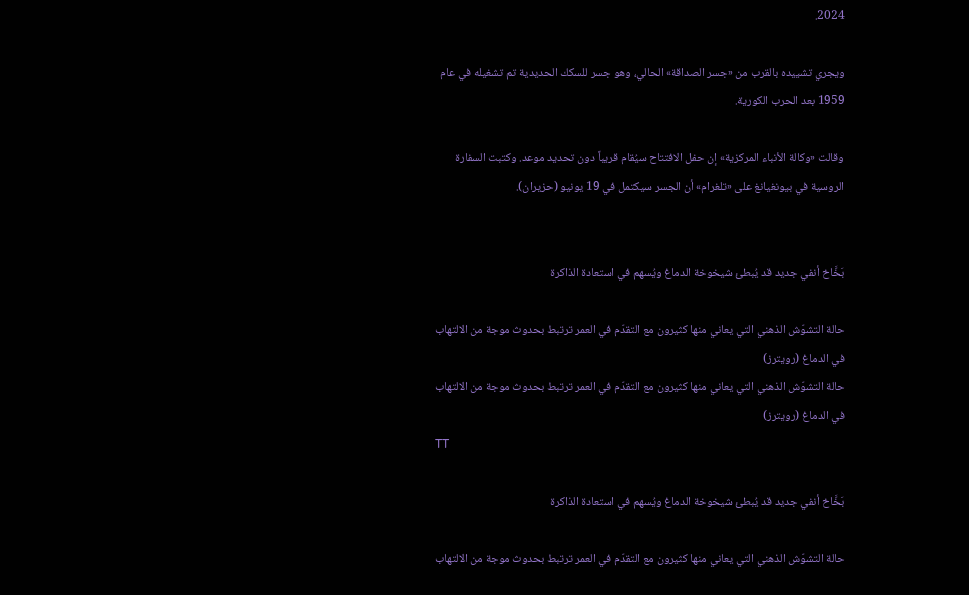2024.

ويجري تشييده ‌بالقرب من «جسر الصداقة» الحالي، وهو جسر للسكك الحديدية تم تشغيله في عام 1959 بعد الحرب الكورية.

وقالت «وكالة الأنباء المركزية» إن حفل الافتتاح سيُقام قريباً دون تحديد موعد. وكتبت السفارة الروسية في بيونغيانغ على «تلغرام» أن الجسر سيكتمل في 19 يونيو (حزيران).


بَخَّاخ أنفي جديد قد يُبطئ شيخوخة الدماغ ويُسهم في استعادة الذاكرة

حالة التشوّش الذهني التي يعاني منها كثيرون مع التقدّم في العمر ترتبط بحدوث موجة من الالتهاب في الدماغ (رويترز)
حالة التشوّش الذهني التي يعاني منها كثيرون مع التقدّم في العمر ترتبط بحدوث موجة من الالتهاب في الدماغ (رويترز)
TT

بَخَّاخ أنفي جديد قد يُبطئ شيخوخة الدماغ ويُسهم في استعادة الذاكرة

حالة التشوّش الذهني التي يعاني منها كثيرون مع التقدّم في العمر ترتبط بحدوث موجة من الالتهاب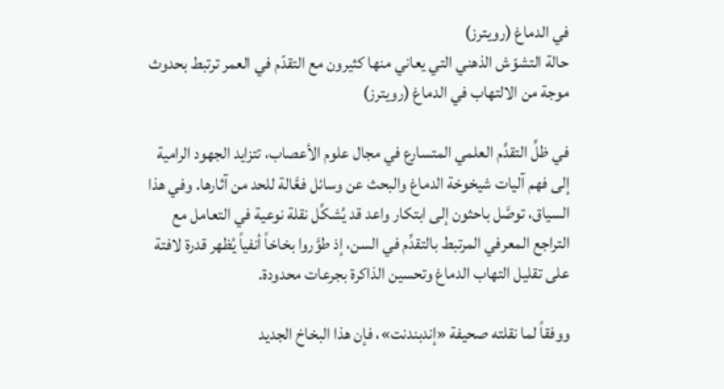في الدماغ (رويترز)
حالة التشوّش الذهني التي يعاني منها كثيرون مع التقدّم في العمر ترتبط بحدوث موجة من الالتهاب في الدماغ (رويترز)

في ظلِّ التقدِّم العلمي المتسارع في مجال علوم الأعصاب، تتزايد الجهود الرامية إلى فهم آليات شيخوخة الدماغ والبحث عن وسائل فعَّالة للحد من آثارها. وفي هذا السياق، توصَّل باحثون إلى ابتكار واعد قد يُشكِّل نقلة نوعية في التعامل مع التراجع المعرفي المرتبط بالتقدِّم في السن، إذ طوَّروا بخاخاً أنفياً يُظهر قدرة لافتة على تقليل التهاب الدماغ وتحسين الذاكرة بجرعات محدودة.

ووفقاً لما نقلته صحيفة «إندبندنت»، فإن هذا البخاخ الجديد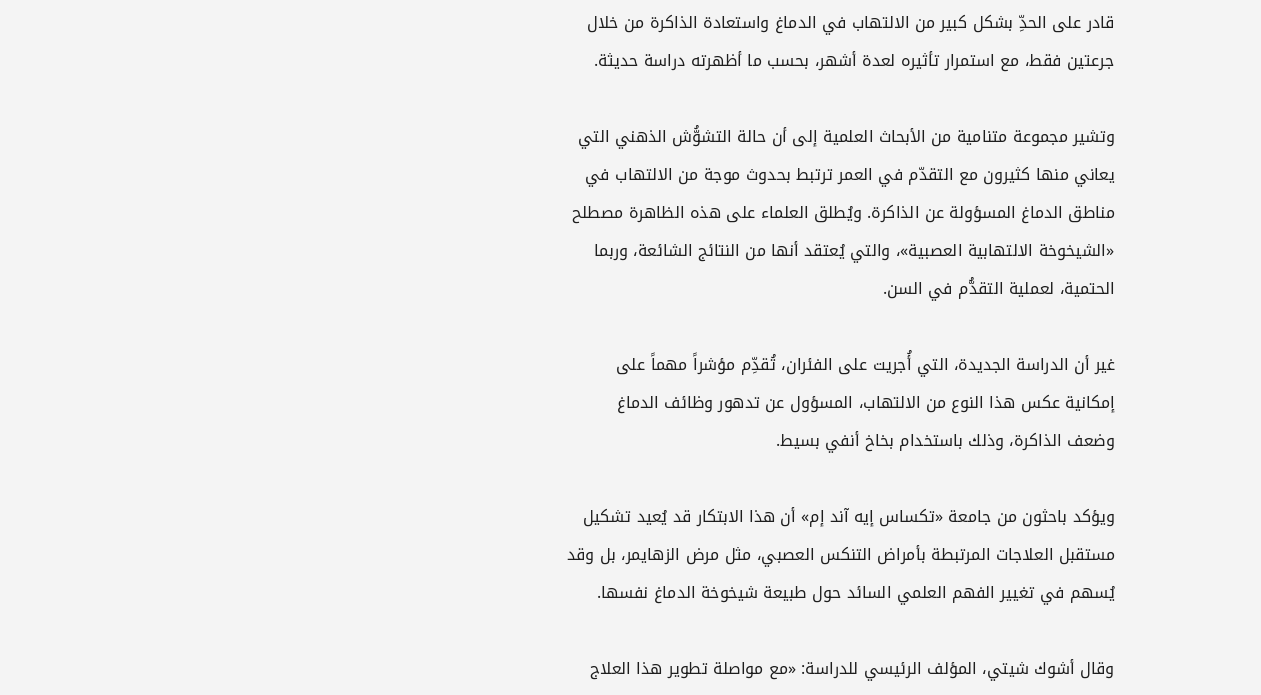قادر على الحدِّ بشكل كبير من الالتهاب في الدماغ واستعادة الذاكرة من خلال جرعتين فقط، مع استمرار تأثيره لعدة أشهر، بحسب ما أظهرته دراسة حديثة.

وتشير مجموعة متنامية من الأبحاث العلمية إلى أن حالة التشوُّش الذهني التي يعاني منها كثيرون مع التقدّم في العمر ترتبط بحدوث موجة من الالتهاب في مناطق الدماغ المسؤولة عن الذاكرة. ويُطلق العلماء على هذه الظاهرة مصطلح «الشيخوخة الالتهابية العصبية»، والتي يُعتقد أنها من النتائج الشائعة، وربما الحتمية، لعملية التقدُّم في السن.

غير أن الدراسة الجديدة، التي أُجريت على الفئران، تُقدِّم مؤشراً مهماً على إمكانية عكس هذا النوع من الالتهاب، المسؤول عن تدهور وظائف الدماغ وضعف الذاكرة، وذلك باستخدام بخاخ أنفي بسيط.

ويؤكد باحثون من جامعة «تكساس إيه آند إم» أن هذا الابتكار قد يُعيد تشكيل مستقبل العلاجات المرتبطة بأمراض التنكس العصبي، مثل مرض الزهايمر، بل وقد يُسهم في تغيير الفهم العلمي السائد حول طبيعة شيخوخة الدماغ نفسها.

وقال أشوك شيتي، المؤلف الرئيسي للدراسة: «مع مواصلة تطوير هذا العلاج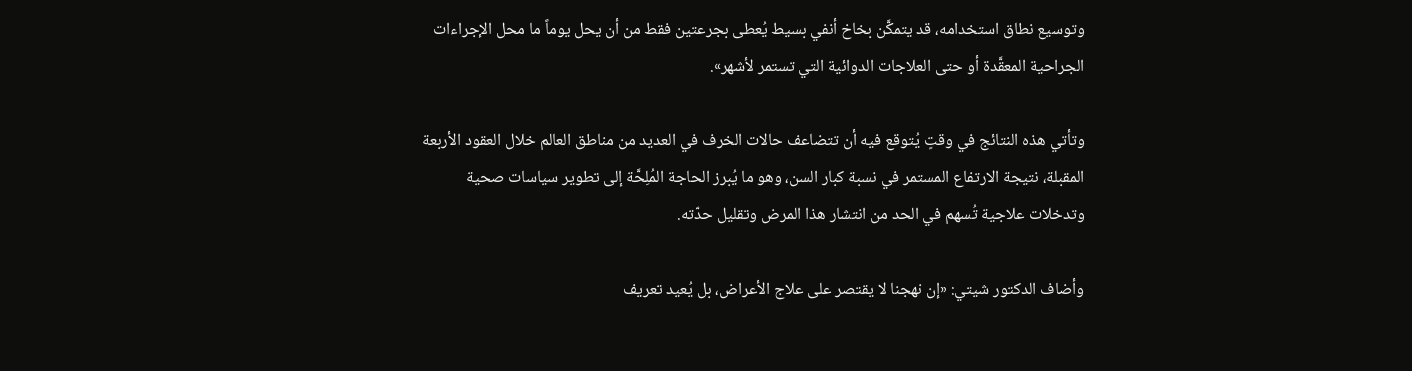وتوسيع نطاق استخدامه، قد يتمكَّن بخاخ أنفي بسيط يُعطى بجرعتين فقط من أن يحل يوماً ما محل الإجراءات الجراحية المعقَّدة أو حتى العلاجات الدوائية التي تستمر لأشهر».

وتأتي هذه النتائج في وقتٍ يُتوقع فيه أن تتضاعف حالات الخرف في العديد من مناطق العالم خلال العقود الأربعة المقبلة، نتيجة الارتفاع المستمر في نسبة كبار السن، وهو ما يُبرز الحاجة المُلِحَّة إلى تطوير سياسات صحية وتدخلات علاجية تُسهم في الحد من انتشار هذا المرض وتقليل حدّته.

وأضاف الدكتور شيتي: «إن نهجنا لا يقتصر على علاج الأعراض، بل يُعيد تعريف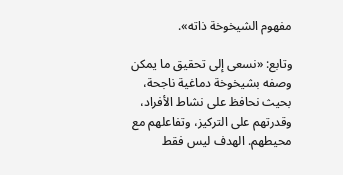مفهوم الشيخوخة ذاته».

وتابع: «نسعى إلى تحقيق ما يمكن وصفه بشيخوخة دماغية ناجحة، بحيث نحافظ على نشاط الأفراد، وقدرتهم على التركيز، وتفاعلهم مع محيطهم. الهدف ليس فقط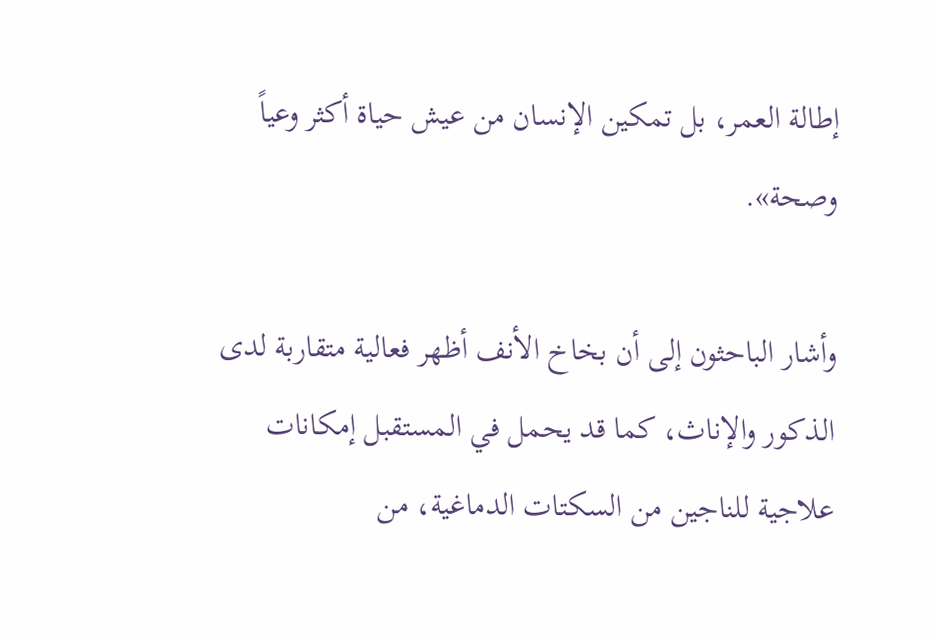إطالة العمر، بل تمكين الإنسان من عيش حياة أكثر وعياً وصحة».

وأشار الباحثون إلى أن بخاخ الأنف أظهر فعالية متقاربة لدى الذكور والإناث، كما قد يحمل في المستقبل إمكانات علاجية للناجين من السكتات الدماغية، من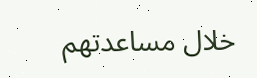خلال مساعدتهم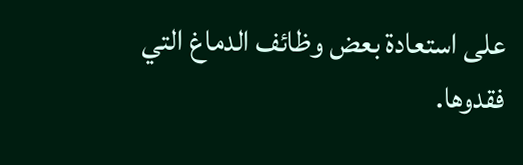على استعادة بعض وظائف الدماغ التي فقدوها.